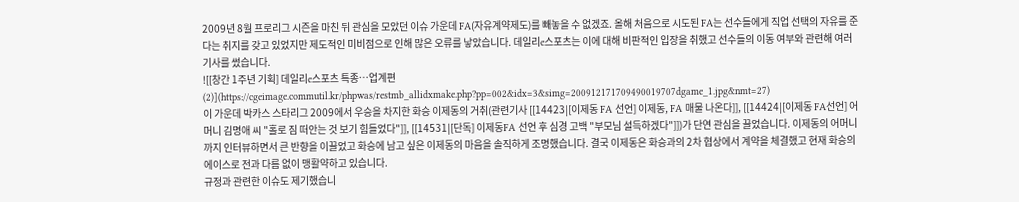2009년 8월 프로리그 시즌을 마친 뒤 관심을 모았던 이슈 가운데 FA(자유계약제도)를 빼놓을 수 없겠죠. 올해 처음으로 시도된 FA는 선수들에게 직업 선택의 자유를 준다는 취지를 갖고 있었지만 제도적인 미비점으로 인해 많은 오류를 낳았습니다. 데일리e스포츠는 이에 대해 비판적인 입장을 취했고 선수들의 이동 여부와 관련해 여러 기사를 썼습니다.
![[창간 1주년 기획] 데일리e스포츠 특종…업계편(2)](https://cgeimage.commutil.kr/phpwas/restmb_allidxmake.php?pp=002&idx=3&simg=200912171709490019707dgame_1.jpg&nmt=27)
이 가운데 박카스 스타리그 2009에서 우승을 차지한 화승 이제동의 거취(관련기사 [[14423|[이제동 FA 선언] 이제동, FA 매물 나온다]], [[14424|[이제동 FA선언] 어머니 김명애 씨 "홀로 짐 떠안는 것 보기 힘들었다"]], [[14531|[단독] 이제동FA 선언 후 심경 고백 "부모님 설득하겠다"]])가 단연 관심을 끌었습니다. 이제동의 어머니까지 인터뷰하면서 큰 반향을 이끌었고 화승에 남고 싶은 이제동의 마음을 솔직하게 조명했습니다. 결국 이제동은 화승과의 2차 협상에서 계약을 체결했고 현재 화승의 에이스로 전과 다름 없이 맹활약하고 있습니다.
규정과 관련한 이슈도 제기했습니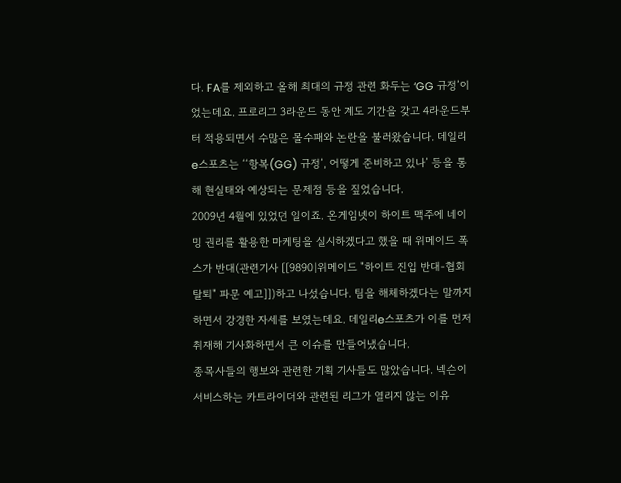다. FA를 제외하고 올해 최대의 규정 관련 화두는 ‘GG 규정’이었는데요. 프로리그 3라운드 동안 계도 기간을 갖고 4라운드부터 적용되면서 수많은 몰수패와 논란을 불러왔습니다. 데일리e스포츠는 ‘‘항복(GG) 규정’, 어떻게 준비하고 있나’ 등을 통해 현실태와 예상되는 문제점 등을 짚었습니다.
2009년 4월에 있었던 일이죠. 온게임넷이 하이트 맥주에 네이밍 권리를 활용한 마케팅을 실시하겠다고 했을 때 위메이드 폭스가 반대(관련기사 [[9890|위메이드 "하이트 진입 반대-협회 탈퇴" 파문 예고]])하고 나섰습니다. 팀을 해체하겠다는 말까지 하면서 강경한 자세를 보였는데요. 데일리e스포츠가 이를 먼저 취재해 기사화하면서 큰 이슈를 만들어냈습니다.
종목사들의 행보와 관련한 기획 기사들도 많았습니다. 넥슨이 서비스하는 카트라이더와 관련된 리그가 열리지 않는 이유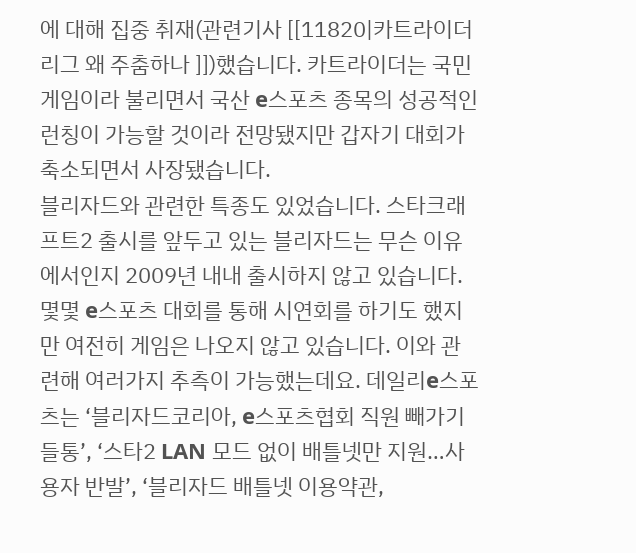에 대해 집중 취재(관련기사 [[11820|카트라이더 리그 왜 주춤하나 ]])했습니다. 카트라이더는 국민 게임이라 불리면서 국산 e스포츠 종목의 성공적인 런칭이 가능할 것이라 전망됐지만 갑자기 대회가 축소되면서 사장됐습니다.
블리자드와 관련한 특종도 있었습니다. 스타크래프트2 출시를 앞두고 있는 블리자드는 무슨 이유에서인지 2009년 내내 출시하지 않고 있습니다. 몇몇 e스포츠 대회를 통해 시연회를 하기도 했지만 여전히 게임은 나오지 않고 있습니다. 이와 관련해 여러가지 추측이 가능했는데요. 데일리e스포츠는 ‘블리자드코리아, e스포츠협회 직원 빼가기 들통’, ‘스타2 LAN 모드 없이 배틀넷만 지원…사용자 반발’, ‘블리자드 배틀넷 이용약관,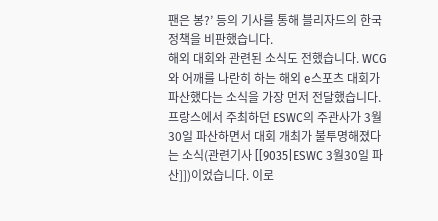팬은 봉?’ 등의 기사를 통해 블리자드의 한국 정책을 비판했습니다.
해외 대회와 관련된 소식도 전했습니다. WCG와 어깨를 나란히 하는 해외 e스포츠 대회가 파산했다는 소식을 가장 먼저 전달했습니다. 프랑스에서 주최하던 ESWC의 주관사가 3월30일 파산하면서 대회 개최가 불투명해졌다는 소식(관련기사 [[9035|ESWC 3월30일 파산]])이었습니다. 이로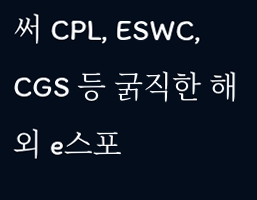써 CPL, ESWC, CGS 등 굵직한 해외 e스포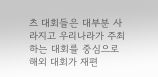츠 대회들은 대부분 사라지고 우리나라가 주최하는 대회를 중심으로 해외 대회가 재편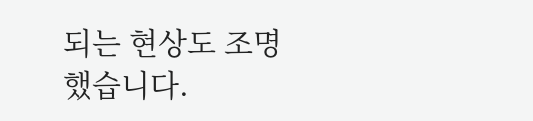되는 현상도 조명했습니다.